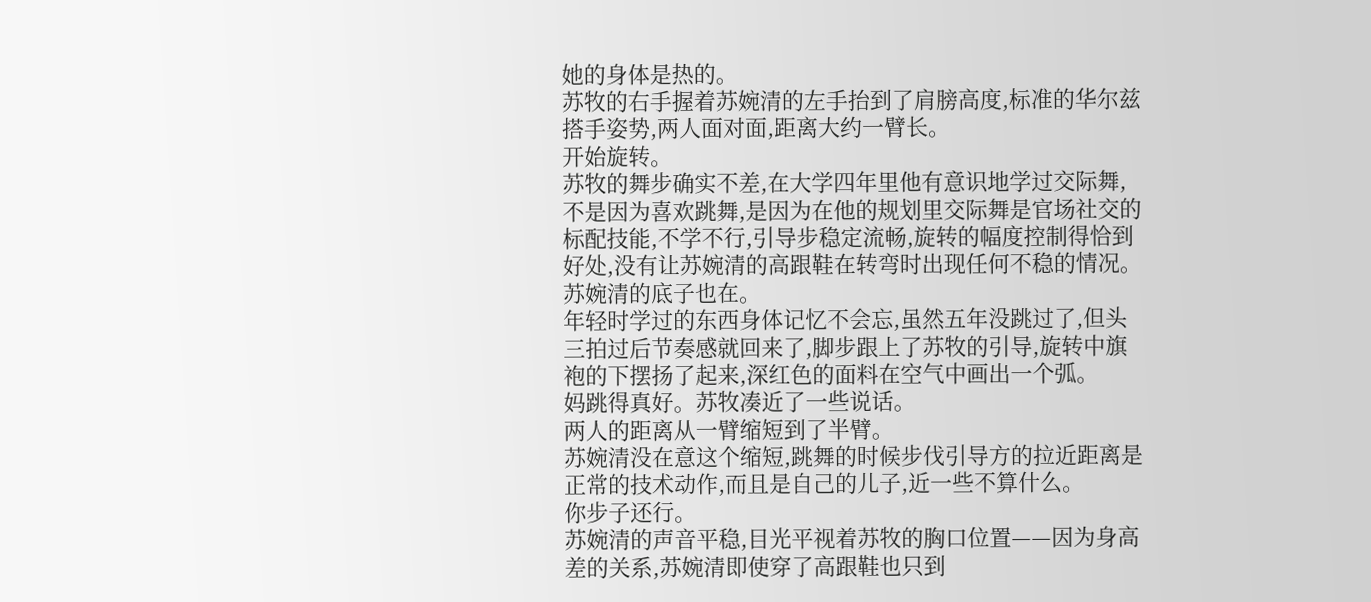她的身体是热的。
苏牧的右手握着苏婉清的左手抬到了肩膀高度,标准的华尔兹搭手姿势,两人面对面,距离大约一臂长。
开始旋转。
苏牧的舞步确实不差,在大学四年里他有意识地学过交际舞,不是因为喜欢跳舞,是因为在他的规划里交际舞是官场社交的标配技能,不学不行,引导步稳定流畅,旋转的幅度控制得恰到好处,没有让苏婉清的高跟鞋在转弯时出现任何不稳的情况。
苏婉清的底子也在。
年轻时学过的东西身体记忆不会忘,虽然五年没跳过了,但头三拍过后节奏感就回来了,脚步跟上了苏牧的引导,旋转中旗袍的下摆扬了起来,深红色的面料在空气中画出一个弧。
妈跳得真好。苏牧凑近了一些说话。
两人的距离从一臂缩短到了半臂。
苏婉清没在意这个缩短,跳舞的时候步伐引导方的拉近距离是正常的技术动作,而且是自己的儿子,近一些不算什么。
你步子还行。
苏婉清的声音平稳,目光平视着苏牧的胸口位置——因为身高差的关系,苏婉清即使穿了高跟鞋也只到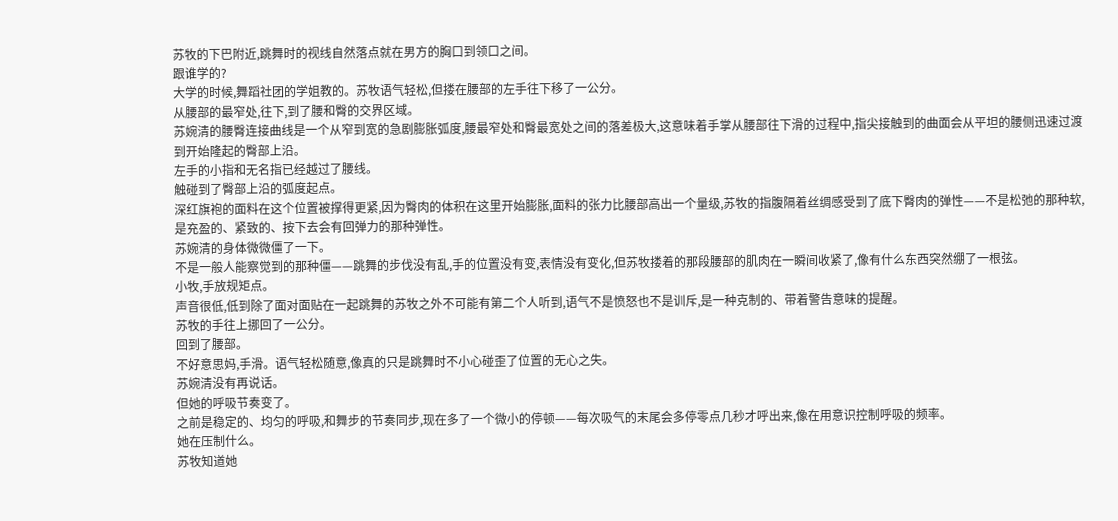苏牧的下巴附近,跳舞时的视线自然落点就在男方的胸口到领口之间。
跟谁学的?
大学的时候,舞蹈社团的学姐教的。苏牧语气轻松,但搂在腰部的左手往下移了一公分。
从腰部的最窄处,往下,到了腰和臀的交界区域。
苏婉清的腰臀连接曲线是一个从窄到宽的急剧膨胀弧度,腰最窄处和臀最宽处之间的落差极大,这意味着手掌从腰部往下滑的过程中,指尖接触到的曲面会从平坦的腰侧迅速过渡到开始隆起的臀部上沿。
左手的小指和无名指已经越过了腰线。
触碰到了臀部上沿的弧度起点。
深红旗袍的面料在这个位置被撑得更紧,因为臀肉的体积在这里开始膨胀,面料的张力比腰部高出一个量级,苏牧的指腹隔着丝绸感受到了底下臀肉的弹性——不是松弛的那种软,是充盈的、紧致的、按下去会有回弹力的那种弹性。
苏婉清的身体微微僵了一下。
不是一般人能察觉到的那种僵——跳舞的步伐没有乱,手的位置没有变,表情没有变化,但苏牧搂着的那段腰部的肌肉在一瞬间收紧了,像有什么东西突然绷了一根弦。
小牧,手放规矩点。
声音很低,低到除了面对面贴在一起跳舞的苏牧之外不可能有第二个人听到,语气不是愤怒也不是训斥,是一种克制的、带着警告意味的提醒。
苏牧的手往上挪回了一公分。
回到了腰部。
不好意思妈,手滑。语气轻松随意,像真的只是跳舞时不小心碰歪了位置的无心之失。
苏婉清没有再说话。
但她的呼吸节奏变了。
之前是稳定的、均匀的呼吸,和舞步的节奏同步,现在多了一个微小的停顿——每次吸气的末尾会多停零点几秒才呼出来,像在用意识控制呼吸的频率。
她在压制什么。
苏牧知道她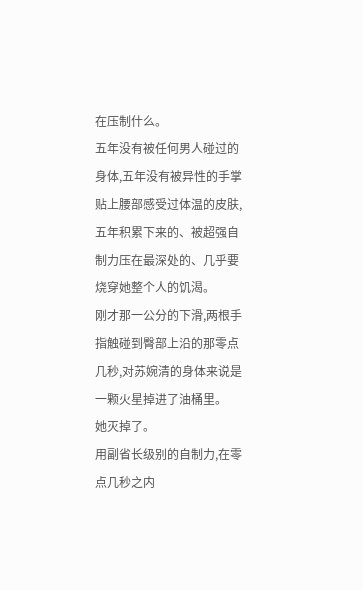在压制什么。
五年没有被任何男人碰过的身体,五年没有被异性的手掌贴上腰部感受过体温的皮肤,五年积累下来的、被超强自制力压在最深处的、几乎要烧穿她整个人的饥渴。
刚才那一公分的下滑,两根手指触碰到臀部上沿的那零点几秒,对苏婉清的身体来说是一颗火星掉进了油桶里。
她灭掉了。
用副省长级别的自制力,在零点几秒之内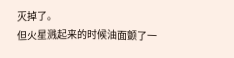灭掉了。
但火星溅起来的时候油面颤了一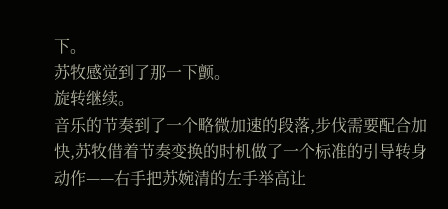下。
苏牧感觉到了那一下颤。
旋转继续。
音乐的节奏到了一个略微加速的段落,步伐需要配合加快,苏牧借着节奏变换的时机做了一个标准的引导转身动作——右手把苏婉清的左手举高让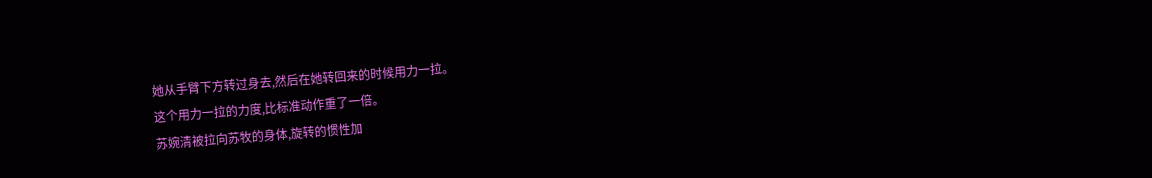她从手臂下方转过身去,然后在她转回来的时候用力一拉。
这个用力一拉的力度,比标准动作重了一倍。
苏婉清被拉向苏牧的身体,旋转的惯性加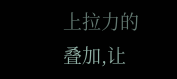上拉力的叠加,让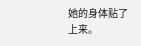她的身体贴了上来。